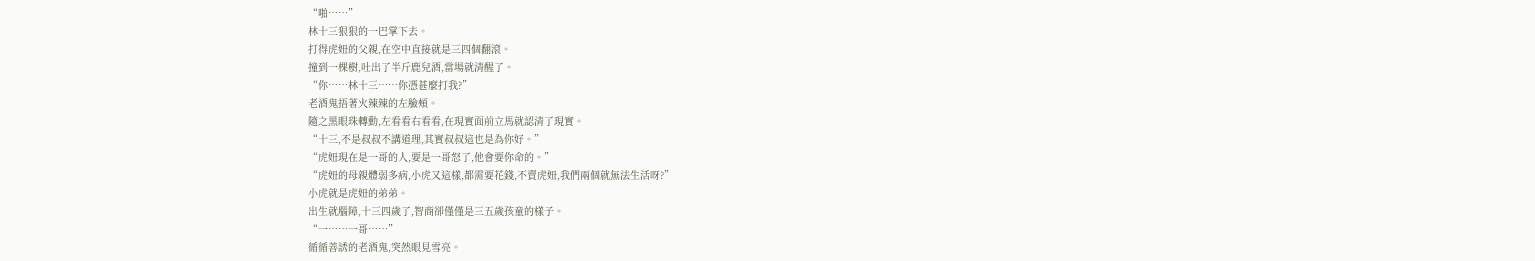“啪……”
林十三狠狠的一巴掌下去。
打得虎妞的父親,在空中直接就是三四個翻滾。
撞到一棵樹,吐出了半斤鹿兒酒,當場就清醒了。
“你……林十三……你憑甚麼打我?”
老酒鬼捂著火辣辣的左臉頰。
隨之黑眼珠轉動,左看看右看看,在現實面前立馬就認清了現實。
“十三,不是叔叔不講道理,其實叔叔這也是為你好。”
“虎妞現在是一哥的人,要是一哥怒了,他會要你命的。”
“虎妞的母親體弱多病,小虎又這樣,都需要花錢,不賣虎妞,我們兩個就無法生活呀?”
小虎就是虎妞的弟弟。
出生就腦障,十三四歲了,智商卻僅僅是三五歲孩童的樣子。
“一……一哥……”
循循善誘的老酒鬼,突然眼見雪亮。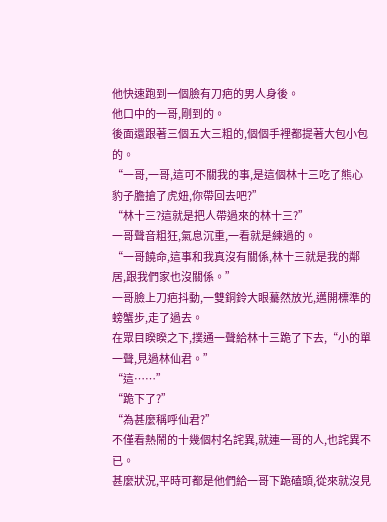他快速跑到一個臉有刀疤的男人身後。
他口中的一哥,剛到的。
後面還跟著三個五大三粗的,個個手裡都提著大包小包的。
“一哥,一哥,這可不關我的事,是這個林十三吃了熊心豹子膽搶了虎妞,你帶回去吧?”
“林十三?這就是把人帶過來的林十三?”
一哥聲音粗狂,氣息沉重,一看就是練過的。
“一哥饒命,這事和我真沒有關係,林十三就是我的鄰居,跟我們家也沒關係。”
一哥臉上刀疤抖動,一雙銅鈴大眼驀然放光,邁開標準的螃蟹步,走了過去。
在眾目睽睽之下,撲通一聲給林十三跪了下去,“小的單一聲,見過林仙君。”
“這……”
“跪下了?”
“為甚麼稱呼仙君?”
不僅看熱鬧的十幾個村名詫異,就連一哥的人,也詫異不已。
甚麼狀況,平時可都是他們給一哥下跪磕頭,從來就沒見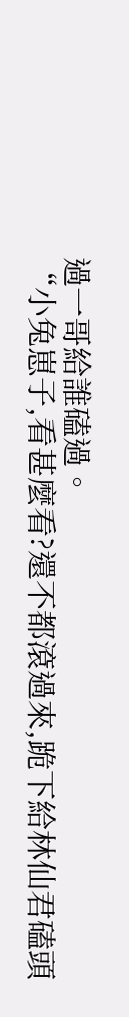過一哥給誰磕過。
“小兔崽子,看甚麼看?還不都滾過來,跪下給林仙君磕頭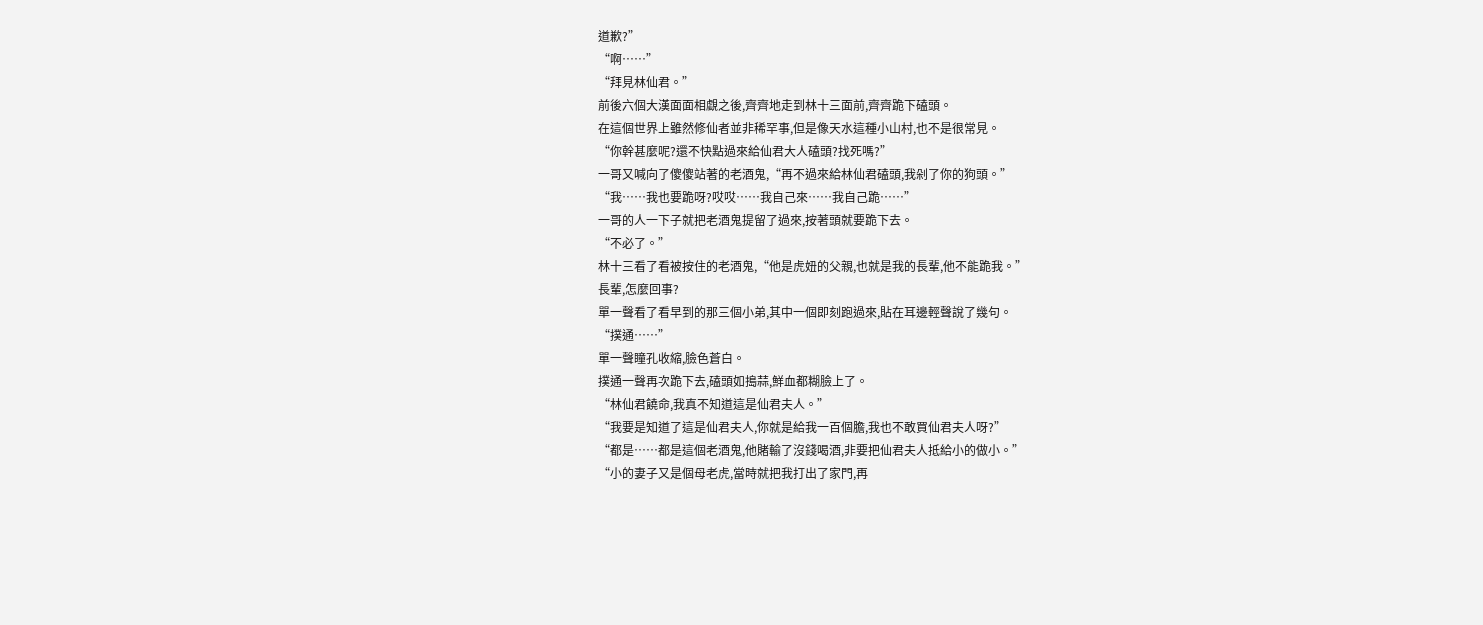道歉?”
“啊……”
“拜見林仙君。”
前後六個大漢面面相覷之後,齊齊地走到林十三面前,齊齊跪下磕頭。
在這個世界上雖然修仙者並非稀罕事,但是像天水這種小山村,也不是很常見。
“你幹甚麼呢?還不快點過來給仙君大人磕頭?找死嗎?”
一哥又喊向了傻傻站著的老酒鬼,“再不過來給林仙君磕頭,我剁了你的狗頭。”
“我……我也要跪呀?哎哎……我自己來……我自己跪……”
一哥的人一下子就把老酒鬼提留了過來,按著頭就要跪下去。
“不必了。”
林十三看了看被按住的老酒鬼,“他是虎妞的父親,也就是我的長輩,他不能跪我。”
長輩,怎麼回事?
單一聲看了看早到的那三個小弟,其中一個即刻跑過來,貼在耳邊輕聲說了幾句。
“撲通……”
單一聲瞳孔收縮,臉色蒼白。
撲通一聲再次跪下去,磕頭如搗蒜,鮮血都糊臉上了。
“林仙君饒命,我真不知道這是仙君夫人。”
“我要是知道了這是仙君夫人,你就是給我一百個膽,我也不敢買仙君夫人呀?”
“都是……都是這個老酒鬼,他賭輸了沒錢喝酒,非要把仙君夫人抵給小的做小。”
“小的妻子又是個母老虎,當時就把我打出了家門,再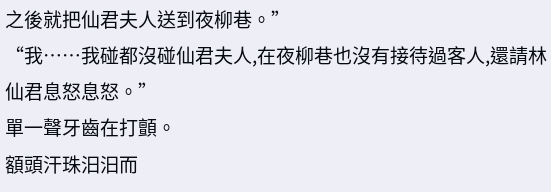之後就把仙君夫人送到夜柳巷。”
“我……我碰都沒碰仙君夫人,在夜柳巷也沒有接待過客人,還請林仙君息怒息怒。”
單一聲牙齒在打顫。
額頭汗珠汩汩而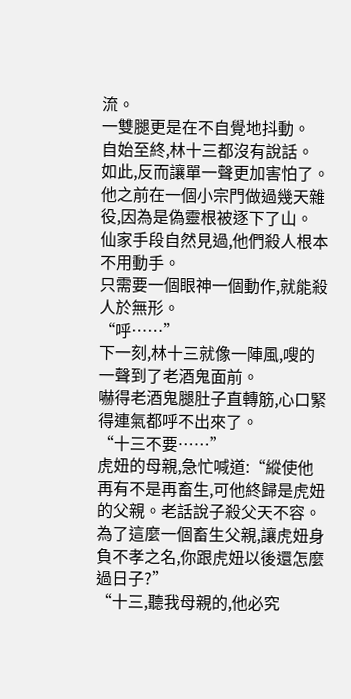流。
一雙腿更是在不自覺地抖動。
自始至終,林十三都沒有說話。
如此,反而讓單一聲更加害怕了。
他之前在一個小宗門做過幾天雜役,因為是偽靈根被逐下了山。
仙家手段自然見過,他們殺人根本不用動手。
只需要一個眼神一個動作,就能殺人於無形。
“呼……”
下一刻,林十三就像一陣風,嗖的一聲到了老酒鬼面前。
嚇得老酒鬼腿肚子直轉筋,心口緊得連氣都呼不出來了。
“十三不要……”
虎妞的母親,急忙喊道:“縱使他再有不是再畜生,可他終歸是虎妞的父親。老話說子殺父天不容。為了這麼一個畜生父親,讓虎妞身負不孝之名,你跟虎妞以後還怎麼過日子?”
“十三,聽我母親的,他必究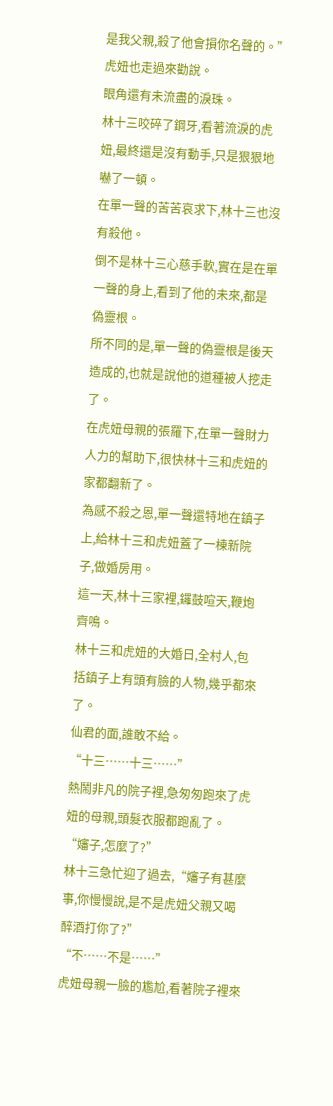是我父親,殺了他會損你名聲的。”
虎妞也走過來勸說。
眼角還有未流盡的淚珠。
林十三咬碎了鋼牙,看著流淚的虎妞,最終還是沒有動手,只是狠狠地嚇了一頓。
在單一聲的苦苦哀求下,林十三也沒有殺他。
倒不是林十三心慈手軟,實在是在單一聲的身上,看到了他的未來,都是偽靈根。
所不同的是,單一聲的偽靈根是後天造成的,也就是說他的道種被人挖走了。
在虎妞母親的張羅下,在單一聲財力人力的幫助下,很快林十三和虎妞的家都翻新了。
為感不殺之恩,單一聲還特地在鎮子上,給林十三和虎妞蓋了一棟新院子,做婚房用。
這一天,林十三家裡,鑼鼓喧天,鞭炮齊鳴。
林十三和虎妞的大婚日,全村人,包括鎮子上有頭有臉的人物,幾乎都來了。
仙君的面,誰敢不給。
“十三……十三……”
熱鬧非凡的院子裡,急匆匆跑來了虎妞的母親,頭髮衣服都跑亂了。
“嬸子,怎麼了?”
林十三急忙迎了過去,“嬸子有甚麼事,你慢慢說,是不是虎妞父親又喝醉酒打你了?”
“不……不是……”
虎妞母親一臉的尷尬,看著院子裡來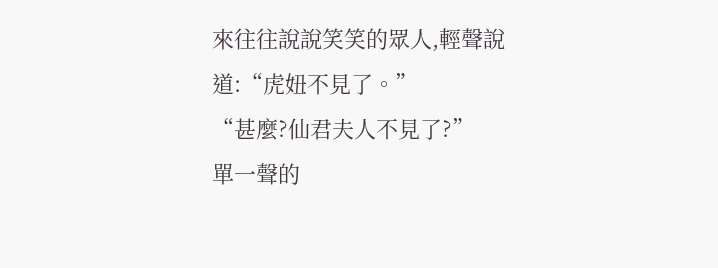來往往說說笑笑的眾人,輕聲說道:“虎妞不見了。”
“甚麼?仙君夫人不見了?”
單一聲的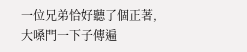一位兄弟恰好聽了個正著,大嗓門一下子傳遍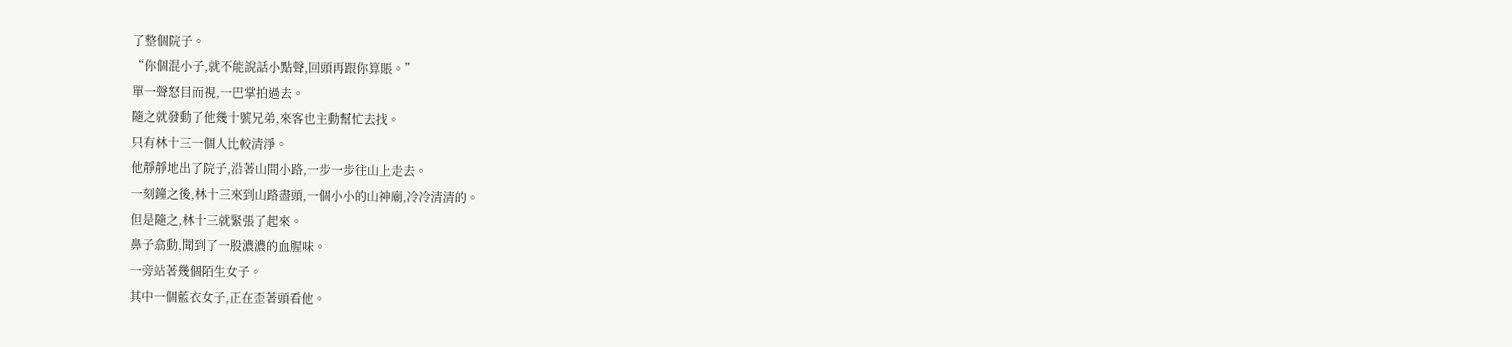了整個院子。
“你個混小子,就不能說話小點聲,回頭再跟你算賬。”
單一聲怒目而視,一巴掌拍過去。
隨之就發動了他幾十號兄弟,來客也主動幫忙去找。
只有林十三一個人比較清淨。
他靜靜地出了院子,沿著山間小路,一步一步往山上走去。
一刻鐘之後,林十三來到山路盡頭,一個小小的山神廟,冷冷清清的。
但是隨之,林十三就緊張了起來。
鼻子翕動,聞到了一股濃濃的血腥味。
一旁站著幾個陌生女子。
其中一個藍衣女子,正在歪著頭看他。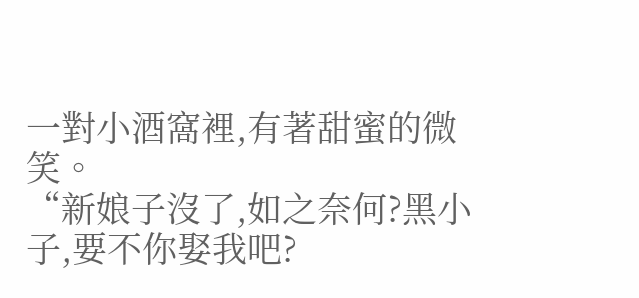一對小酒窩裡,有著甜蜜的微笑。
“新娘子沒了,如之奈何?黑小子,要不你娶我吧?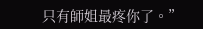只有師姐最疼你了。”